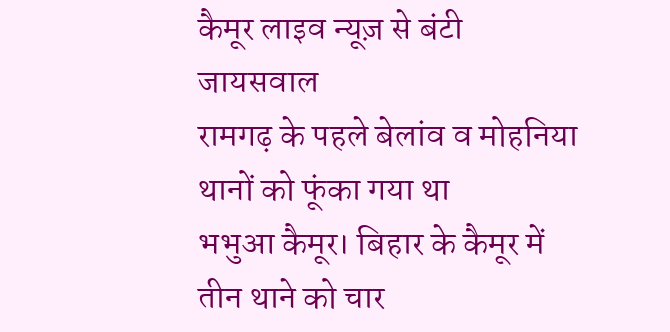कैमूर लाइव न्यूज़ से बंटी जायसवाल
रामगढ़ के पहले बेलांव व मोहनिया थानों को फूंका गया था
भभुआ कैमूर। बिहार के कैमूर में तीन थाने को चार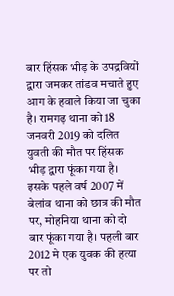बार हिंसक भीड़ के उपद्रवियों द्वारा जमकर तांडव मचाते हुए आग के हवाले किया जा चुका है। रामगढ़ थाना को 18 जनवरी 2019 को दलित युवती की मौत पर हिंसक भीड़ द्वारा फूंका गया है। इसके पहले वर्ष 2007 में बेलांव थाना को छात्र की मौत पर, मोहनिया थाना को दो बार फूंका गया है। पहली बार 2012 मे एक युवक की हत्या पर तो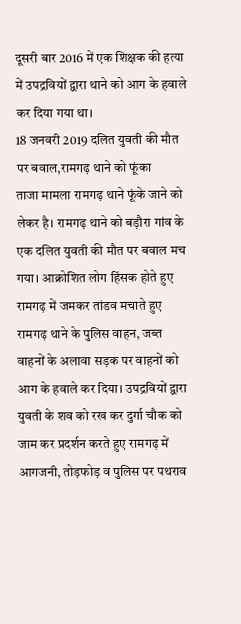दूसरी बार 2016 में एक शिक्षक की हत्या में उपद्रवियों द्वारा थाने को आग के हवाले कर दिया गया था।
18 जनवरी 2019 दलित युवती की मौत पर बवाल,रामगढ़ थाने को फूंका
ताजा मामला रामगढ़ थाने फूंके जाने को लेकर है। रामगढ़ थाने को बड़ौरा गांव के एक दलित युवती की मौत पर बवाल मच गया। आक्रोशित लोग हिंसक होते हुए रामगढ़ में जमकर तांडव मचाते हुए रामगढ़ थाने के पुलिस वाहन, जब्त वाहनों के अलावा सड़क पर वाहनों को आग के हवाले कर दिया। उपद्रवियों द्वारा युवती के शव को रख कर दुर्गा चौक को जाम कर प्रदर्शन करते हुए रामगढ़ में आगजनी, तोड़फोड़ व पुलिस पर पथराव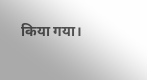किया गया।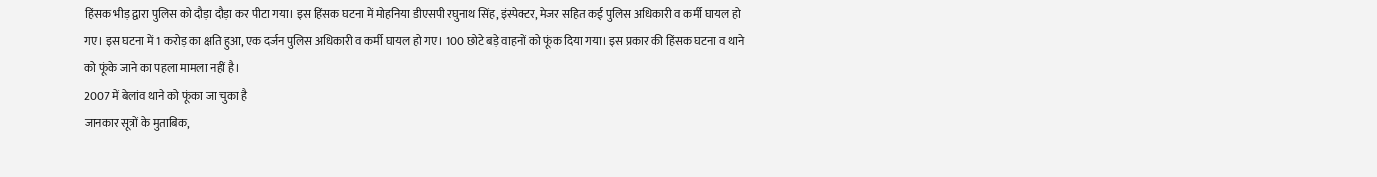हिंसक भीड़ द्वारा पुलिस को दौड़ा दौड़ा कर पीटा गया। इस हिंसक घटना में मोहनिया डीएसपी रघुनाथ सिंह, इंस्पेक्टर, मेजर सहित कई पुलिस अधिकारी व कर्मी घायल हो गए। इस घटना में 1 करोड़ का क्षति हुआ, एक दर्जन पुलिस अधिकारी व कर्मी घायल हो गए। 100 छोटे बड़े वाहनों को फूंक दिया गया। इस प्रकार की हिंसक घटना व थाने को फूंके जाने का पहला मामला नहीं है।
2007 में बेलांव थाने को फूंका जा चुका है
जानकार सूत्रों के मुताबिक,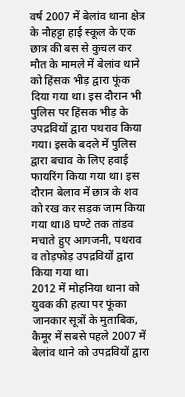वर्ष 2007 में बेलांव थाना क्षेत्र के नौहट्टा हाई स्कूल के एक छात्र की बस से कुचल कर मौत के मामले में बेलांव थाने को हिंसक भीड़ द्वारा फूंक दिया गया था। इस दौरान भी पुलिस पर हिंसक भीड़ के उपद्रवियों द्वारा पथराव किया गया। इसके बदले में पुलिस द्वारा बचाव के लिए हवाई फायरिंग किया गया था। इस दौरान बेलाव में छात्र के शव को रख कर सड़क जाम किया गया था।8 घण्टे तक तांडव मचाते हुए आगजनी, पथराव व तोड़फोड़ उपद्रवियों द्वारा किया गया था।
2012 में मोहनिया थाना को युवक की हत्या पर फूंका
जानकार सूत्रों के मुताबिक, कैमूर में सबसे पहले 2007 में बेलांव थाने को उपद्रवियों द्वारा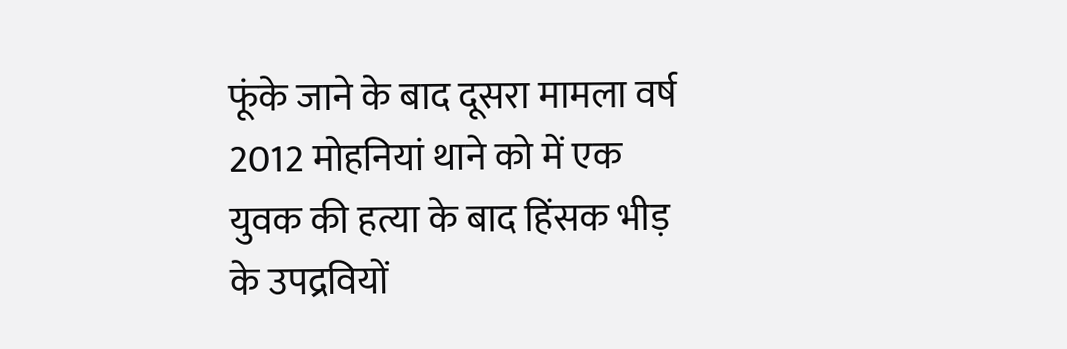फूंके जाने के बाद दूसरा मामला वर्ष 2012 मोहनियां थाने को में एक युवक की हत्या के बाद हिंसक भीड़ के उपद्रवियों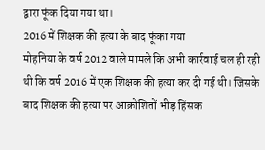द्वारा फूंक दिया गया था।
2016 में शिक्षक की हत्या के बाद फूंका गया
मोहनिया के वर्ष 2012 वाले मामले कि अभी कार्रवाई चल ही रही थी कि वर्ष 2016 में एक शिक्षक की हत्या कर दी गई थी। जिसके बाद शिक्षक की हत्या पर आक्रोशितों भीड़ हिंसक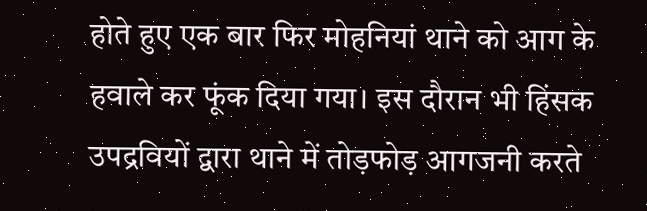होते हुए एक बार फिर मोहनियां थाने को आग के हवाले कर फूंक दिया गया। इस दौरान भी हिंसक उपद्रवियों द्वारा थाने में तोड़फोड़ आगजनी करते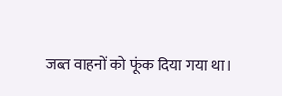जब्त वाहनों को फूंक दिया गया था।